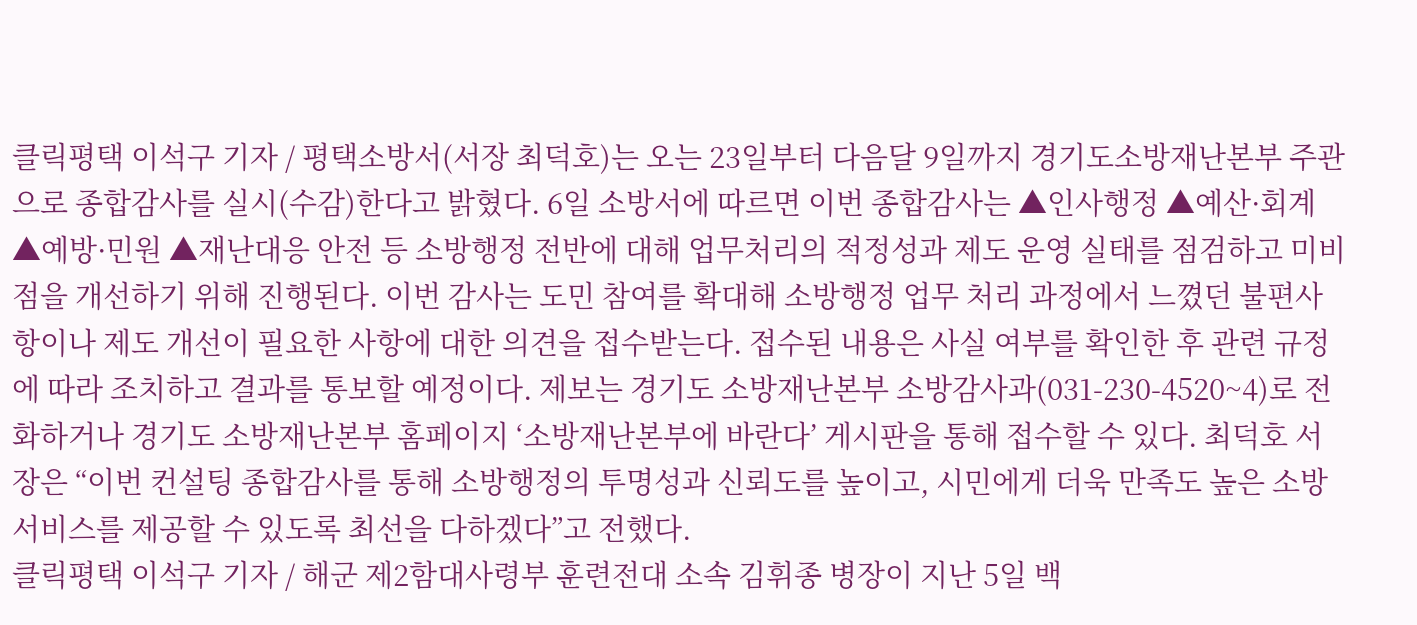클릭평택 이석구 기자 / 평택소방서(서장 최덕호)는 오는 23일부터 다음달 9일까지 경기도소방재난본부 주관으로 종합감사를 실시(수감)한다고 밝혔다. 6일 소방서에 따르면 이번 종합감사는 ▲인사행정 ▲예산·회계 ▲예방·민원 ▲재난대응 안전 등 소방행정 전반에 대해 업무처리의 적정성과 제도 운영 실태를 점검하고 미비점을 개선하기 위해 진행된다. 이번 감사는 도민 참여를 확대해 소방행정 업무 처리 과정에서 느꼈던 불편사항이나 제도 개선이 필요한 사항에 대한 의견을 접수받는다. 접수된 내용은 사실 여부를 확인한 후 관련 규정에 따라 조치하고 결과를 통보할 예정이다. 제보는 경기도 소방재난본부 소방감사과(031-230-4520~4)로 전화하거나 경기도 소방재난본부 홈페이지 ‘소방재난본부에 바란다’ 게시판을 통해 접수할 수 있다. 최덕호 서장은 “이번 컨설팅 종합감사를 통해 소방행정의 투명성과 신뢰도를 높이고, 시민에게 더욱 만족도 높은 소방 서비스를 제공할 수 있도록 최선을 다하겠다”고 전했다.
클릭평택 이석구 기자 / 해군 제2함대사령부 훈련전대 소속 김휘종 병장이 지난 5일 백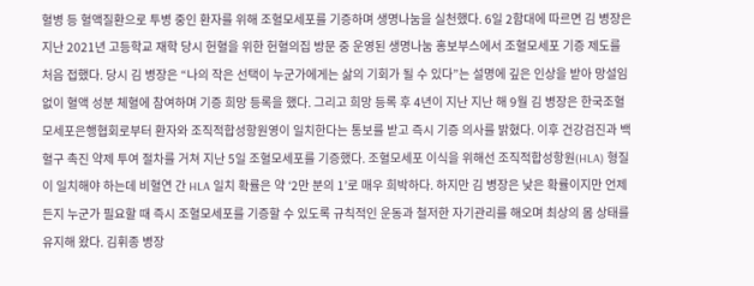혈병 등 혈액질환으로 투병 중인 환자를 위해 조혈모세포를 기증하며 생명나눔을 실천했다. 6일 2함대에 따르면 김 병장은 지난 2021년 고등학교 재학 당시 헌혈을 위한 헌혈의집 방문 중 운영된 생명나눔 홍보부스에서 조혈모세포 기증 제도를 처음 접했다. 당시 김 병장은 “나의 작은 선택이 누군가에게는 삶의 기회가 될 수 있다”는 설명에 깊은 인상을 받아 망설임 없이 혈액 성분 체혈에 참여하며 기증 희망 등록을 했다. 그리고 희망 등록 후 4년이 지난 지난 해 9월 김 병장은 한국조혈모세포은행협회로부터 환자와 조직적합성항원영이 일치한다는 통보를 받고 즉시 기증 의사를 밝혔다. 이후 건강검진과 백혈구 촉진 약제 투여 절차를 거쳐 지난 5일 조혈모세포를 기증했다. 조혈모세포 이식을 위해선 조직적합성항원(HLA) 형질이 일치해야 하는데 비혈연 간 HLA 일치 확률은 약 ‘2만 분의 1’로 매우 희박하다. 하지만 김 병장은 낮은 확률이지만 언제든지 누군가 필요할 때 즉시 조혈모세포를 기증할 수 있도록 규칙적인 운동과 철저한 자기관리를 해오며 최상의 몸 상태를 유지해 왔다. 김휘종 병장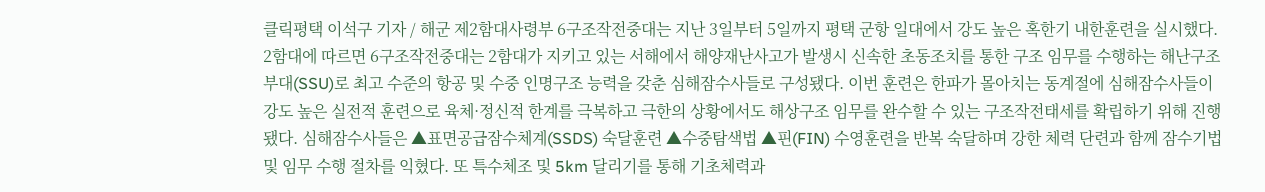클릭평택 이석구 기자 / 해군 제2함대사령부 6구조작전중대는 지난 3일부터 5일까지 평택 군항 일대에서 강도 높은 혹한기 내한훈련을 실시했다. 2함대에 따르면 6구조작전중대는 2함대가 지키고 있는 서해에서 해양재난사고가 발생시 신속한 초동조치를 통한 구조 임무를 수행하는 해난구조부대(SSU)로 최고 수준의 항공 및 수중 인명구조 능력을 갖춘 심해잠수사들로 구성됐다. 이번 훈련은 한파가 몰아치는 동계절에 심해잠수사들이 강도 높은 실전적 훈련으로 육체·정신적 한계를 극복하고 극한의 상황에서도 해상구조 임무를 완수할 수 있는 구조작전태세를 확립하기 위해 진행됐다. 심해잠수사들은 ▲표면공급잠수체계(SSDS) 숙달훈련 ▲수중탐색법 ▲핀(FIN) 수영훈련을 반복 숙달하며 강한 체력 단련과 함께 잠수기법 및 임무 수행 절차를 익혔다. 또 특수체조 및 5km 달리기를 통해 기초체력과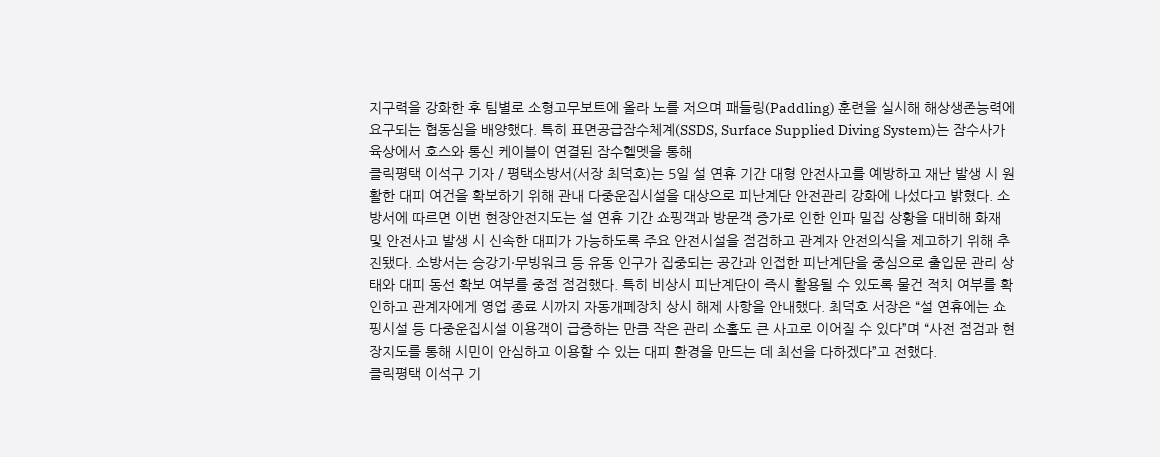지구력을 강화한 후 팀별로 소형고무보트에 올라 노를 저으며 패들링(Paddling) 훈련을 실시해 해상생존능력에 요구되는 협동심을 배양했다. 특히 표면공급잠수체계(SSDS, Surface Supplied Diving System)는 잠수사가 육상에서 호스와 통신 케이블이 연결된 잠수헬멧을 통해
클릭평택 이석구 기자 / 평택소방서(서장 최덕호)는 5일 설 연휴 기간 대형 안전사고를 예방하고 재난 발생 시 원활한 대피 여건을 확보하기 위해 관내 다중운집시설을 대상으로 피난계단 안전관리 강화에 나섰다고 밝혔다. 소방서에 따르면 이번 현장안전지도는 설 연휴 기간 쇼핑객과 방문객 증가로 인한 인파 밀집 상황을 대비해 화재 및 안전사고 발생 시 신속한 대피가 가능하도록 주요 안전시설을 점검하고 관계자 안전의식을 제고하기 위해 추진됐다. 소방서는 승강기·무빙워크 등 유동 인구가 집중되는 공간과 인접한 피난계단을 중심으로 출입문 관리 상태와 대피 동선 확보 여부를 중점 점검했다. 특히 비상시 피난계단이 즉시 활용될 수 있도록 물건 적치 여부를 확인하고 관계자에게 영업 종료 시까지 자동개폐장치 상시 해제 사항을 안내했다. 최덕호 서장은 “설 연휴에는 쇼핑시설 등 다중운집시설 이용객이 급증하는 만큼 작은 관리 소홀도 큰 사고로 이어질 수 있다”며 “사전 점검과 현장지도를 통해 시민이 안심하고 이용할 수 있는 대피 환경을 만드는 데 최선을 다하겠다”고 전했다.
클릭평택 이석구 기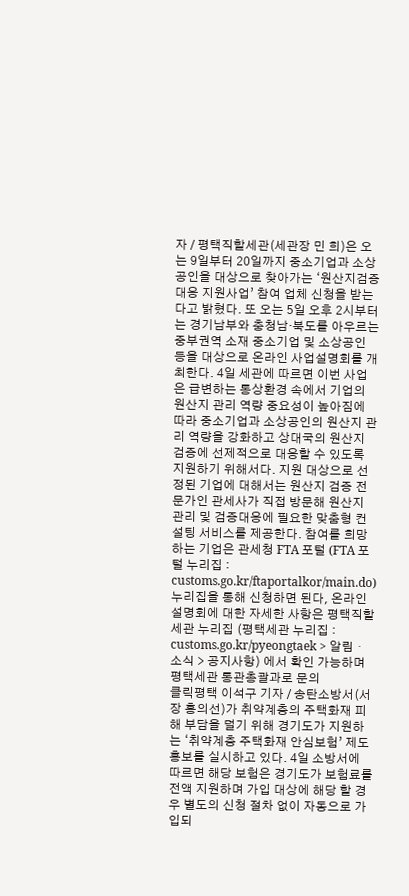자 / 평택직할세관(세관장 민 희)은 오는 9일부터 20일까지 중소기업과 소상공인을 대상으로 찾아가는 ‘원산지검증 대응 지원사업’ 참여 업체 신청을 받는다고 밝혔다. 또 오는 5일 오후 2시부터는 경기남부와 충청남·북도를 아우르는 중부권역 소재 중소기업 및 소상공인 등을 대상으로 온라인 사업설명회를 개최한다. 4일 세관에 따르면 이번 사업은 급변하는 통상환경 속에서 기업의 원산지 관리 역량 중요성이 높아짐에 따라 중소기업과 소상공인의 원산지 관리 역량을 강화하고 상대국의 원산지 검증에 선제적으로 대응할 수 있도록 지원하기 위해서다. 지원 대상으로 선정된 기업에 대해서는 원산지 검증 전문가인 관세사가 직접 방문해 원산지 관리 및 검증대응에 필요한 맞춤형 컨설팅 서비스를 제공한다. 참여를 희망하는 기업은 관세청 FTA 포털 (FTA 포털 누리집 : customs.go.kr/ftaportalkor/main.do) 누리집을 통해 신청하면 된다, 온라인 설명회에 대한 자세한 사항은 평택직할세관 누리집 (평택세관 누리집 : customs.go.kr/pyeongtaek > 알림・소식 > 공지사항) 에서 확인 가능하며 평택세관 통관총괄과로 문의
클릭평택 이석구 기자 / 송탄소방서(서장 홍의선)가 취약계층의 주택화재 피해 부담을 덜기 위해 경기도가 지원하는 ‘취약계층 주택화재 안심보험’ 제도 홍보를 실시하고 있다. 4일 소방서에 따르면 해당 보험은 경기도가 보험료를 전액 지원하며 가입 대상에 해당 할 경우 별도의 신청 절차 없이 자동으로 가입되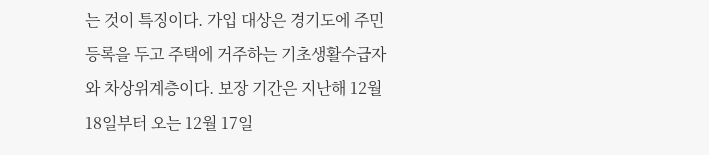는 것이 특징이다. 가입 대상은 경기도에 주민등록을 두고 주택에 거주하는 기초생활수급자와 차상위계층이다. 보장 기간은 지난해 12월 18일부터 오는 12월 17일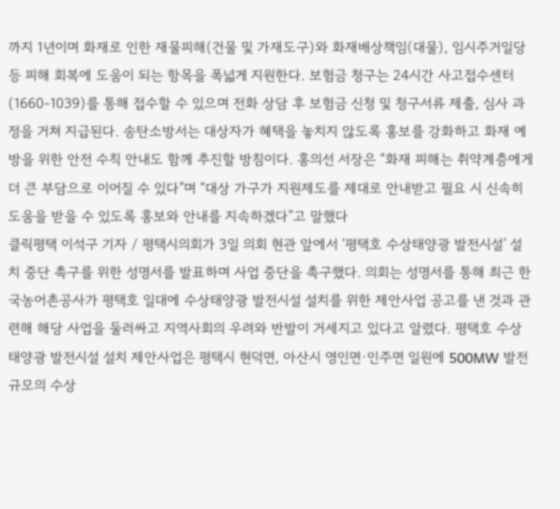까지 1년이며 화재로 인한 재물피해(건물 및 가재도구)와 화재배상책임(대물), 임시주거일당 등 피해 회복에 도움이 되는 항목을 폭넓게 지원한다. 보험금 청구는 24시간 사고접수센터(1660-1039)를 통해 접수할 수 있으며 전화 상담 후 보험금 신청 및 청구서류 제출, 심사 과정을 거쳐 지급된다. 송탄소방서는 대상자가 혜택을 놓치지 않도록 홍보를 강화하고 화재 예방을 위한 안전 수칙 안내도 함께 추진할 방침이다. 홍의선 서장은 “화재 피해는 취약계층에게 더 큰 부담으로 이어질 수 있다”며 “대상 가구가 지원제도를 제대로 안내받고 필요 시 신속히 도움을 받을 수 있도록 홍보와 안내를 지속하겠다”고 말했다
클릭평택 이석구 기자 / 평택시의회가 3일 의회 현관 앞에서 ‘평택호 수상태양광 발전시설’ 설치 중단 촉구를 위한 성명서를 발표하며 사업 중단을 촉구했다. 의회는 성명서를 통해 최근 한국농어촌공사가 평택호 일대에 수상태양광 발전시설 설치를 위한 제안사업 공고를 낸 것과 관련해 해당 사업을 둘러싸고 지역사회의 우려와 반발이 거세지고 있다고 알렸다. 평택호 수상태양광 발전시설 설치 제안사업은 평택시 현덕면, 아산시 영인면·인주면 일원에 500MW 발전 규모의 수상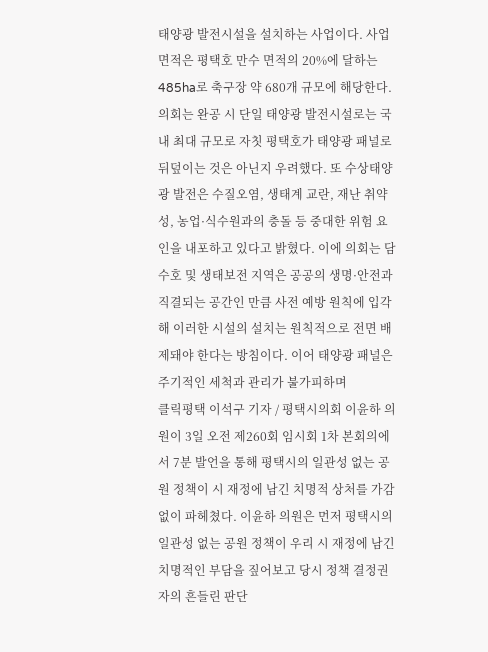태양광 발전시설을 설치하는 사업이다. 사업 면적은 평택호 만수 면적의 20%에 달하는 485ha로 축구장 약 680개 규모에 해당한다. 의회는 완공 시 단일 태양광 발전시설로는 국내 최대 규모로 자칫 평택호가 태양광 패널로 뒤덮이는 것은 아닌지 우려했다. 또 수상태양광 발전은 수질오염, 생태계 교란, 재난 취약성, 농업·식수원과의 충돌 등 중대한 위험 요인을 내포하고 있다고 밝혔다. 이에 의회는 담수호 및 생태보전 지역은 공공의 생명·안전과 직결되는 공간인 만큼 사전 예방 원칙에 입각해 이러한 시설의 설치는 원칙적으로 전면 배제돼야 한다는 방침이다. 이어 태양광 패널은 주기적인 세척과 관리가 불가피하며
클릭평택 이석구 기자 / 평택시의회 이윤하 의원이 3일 오전 제260회 임시회 1차 본회의에서 7분 발언을 통해 평택시의 일관성 없는 공원 정책이 시 재정에 남긴 치명적 상처를 가감 없이 파헤쳤다. 이윤하 의원은 먼저 평택시의 일관성 없는 공원 정책이 우리 시 재정에 남긴 치명적인 부담을 짚어보고 당시 정책 결정권자의 흔들린 판단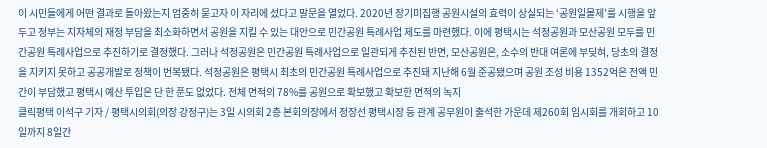이 시민들에게 어떤 결과로 돌아왔는지 엄중히 묻고자 이 자리에 섰다고 말문을 열었다. 2020년 장기미집행 공원시설의 효력이 상실되는 ‘공원일몰제’를 시행을 앞두고 정부는 지자체의 재정 부담을 최소화하면서 공원을 지킬 수 있는 대안으로 민간공원 특례사업 제도를 마련했다. 이에 평택시는 석정공원과 모산공원 모두를 민간공원 특례사업으로 추진하기로 결정했다. 그러나 석정공원은 민간공원 특례사업으로 일관되게 추진된 반면, 모산공원은, 소수의 반대 여론에 부딪혀, 당초의 결정을 지키지 못하고 공공개발로 정책이 번복됐다. 석정공원은 평택시 최초의 민간공원 특례사업으로 추진돼 지난해 6월 준공됐으며 공원 조성 비용 1352억은 전액 민간이 부담했고 평택시 예산 투입은 단 한 푼도 없었다. 전체 면적의 78%를 공원으로 확보했고 확보한 면적의 녹지
클릭평택 이석구 기자 / 평택시의회(의장 강정구)는 3일 시의회 2층 본회의장에서 정장선 평택시장 등 관계 공무원이 출석한 가운데 제260회 임시회를 개회하고 10일까지 8일간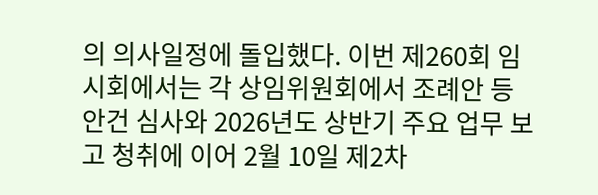의 의사일정에 돌입했다. 이번 제260회 임시회에서는 각 상임위원회에서 조례안 등 안건 심사와 2026년도 상반기 주요 업무 보고 청취에 이어 2월 10일 제2차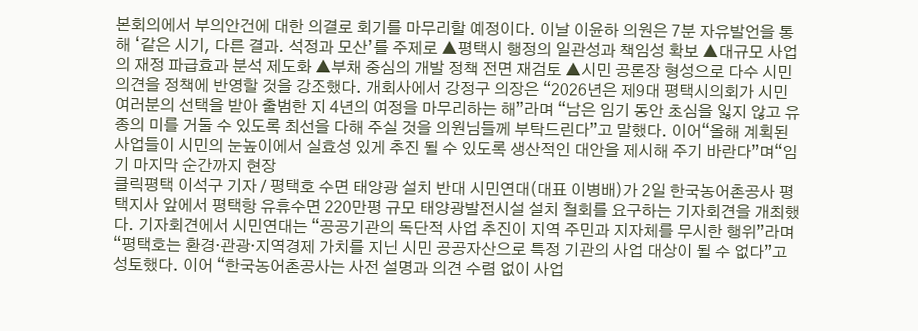본회의에서 부의안건에 대한 의결로 회기를 마무리할 예정이다. 이날 이윤하 의원은 7분 자유발언을 통해 ‘같은 시기, 다른 결과. 석정과 모산’를 주제로 ▲평택시 행정의 일관성과 책임성 확보 ▲대규모 사업의 재정 파급효과 분석 제도화 ▲부채 중심의 개발 정책 전면 재검토 ▲시민 공론장 형성으로 다수 시민 의견을 정책에 반영할 것을 강조했다. 개회사에서 강정구 의장은 “2026년은 제9대 평택시의회가 시민 여러분의 선택을 받아 출범한 지 4년의 여정을 마무리하는 해”라며 “남은 임기 동안 초심을 잃지 않고 유종의 미를 거둘 수 있도록 최선을 다해 주실 것을 의원님들께 부탁드린다”고 말했다. 이어“올해 계획된 사업들이 시민의 눈높이에서 실효성 있게 추진 될 수 있도록 생산적인 대안을 제시해 주기 바란다”며“임기 마지막 순간까지 현장
클릭평택 이석구 기자 / 평택호 수면 태양광 설치 반대 시민연대(대표 이병배)가 2일 한국농어촌공사 평택지사 앞에서 평택항 유휴수면 220만평 규모 태양광발전시설 설치 철회를 요구하는 기자회견을 개최했다. 기자회견에서 시민연대는 “공공기관의 독단적 사업 추진이 지역 주민과 지자체를 무시한 행위”라며 “평택호는 환경·관광·지역경제 가치를 지닌 시민 공공자산으로 특정 기관의 사업 대상이 될 수 없다”고 성토했다. 이어 “한국농어촌공사는 사전 설명과 의견 수렴 없이 사업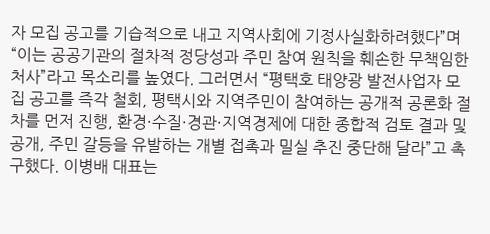자 모집 공고를 기습적으로 내고 지역사회에 기정사실화하려했다”며 “이는 공공기관의 절차적 정당성과 주민 참여 원칙을 훼손한 무책임한 처사”라고 목소리를 높였다. 그러면서 “평택호 태양광 발전사업자 모집 공고를 즉각 철회, 평택시와 지역주민이 참여하는 공개적 공론화 절차를 먼저 진행, 환경·수질·경관·지역경제에 대한 종합적 검토 결과 및 공개, 주민 갈등을 유발하는 개별 접촉과 밀실 추진 중단해 달라”고 촉구했다. 이병배 대표는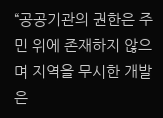“공공기관의 권한은 주민 위에 존재하지 않으며 지역을 무시한 개발은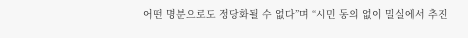어떤 명분으로도 정당화될 수 없다”며 “시민 동의 없이 밀실에서 추진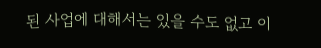된 사업에 대해서는 있을 수도 없고 이